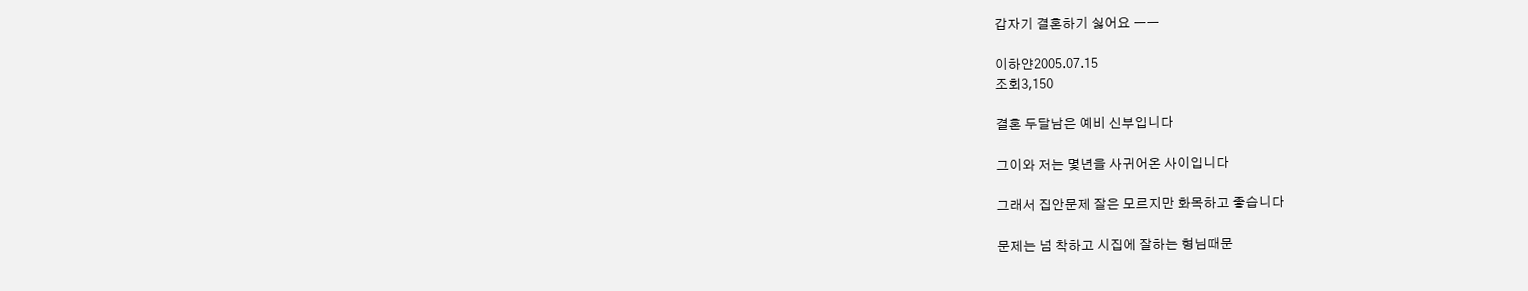갑자기 결혼하기 싫어요 ㅡㅡ

이하얀2005.07.15
조회3,150

결혼 두달남은 예비 신부입니다

그이와 저는 몇년을 사귀어온 사이입니다

그래서 집안문제 잘은 모르지만 화목하고 좋습니다

문제는 넘 착하고 시집에 잘하는 형님때문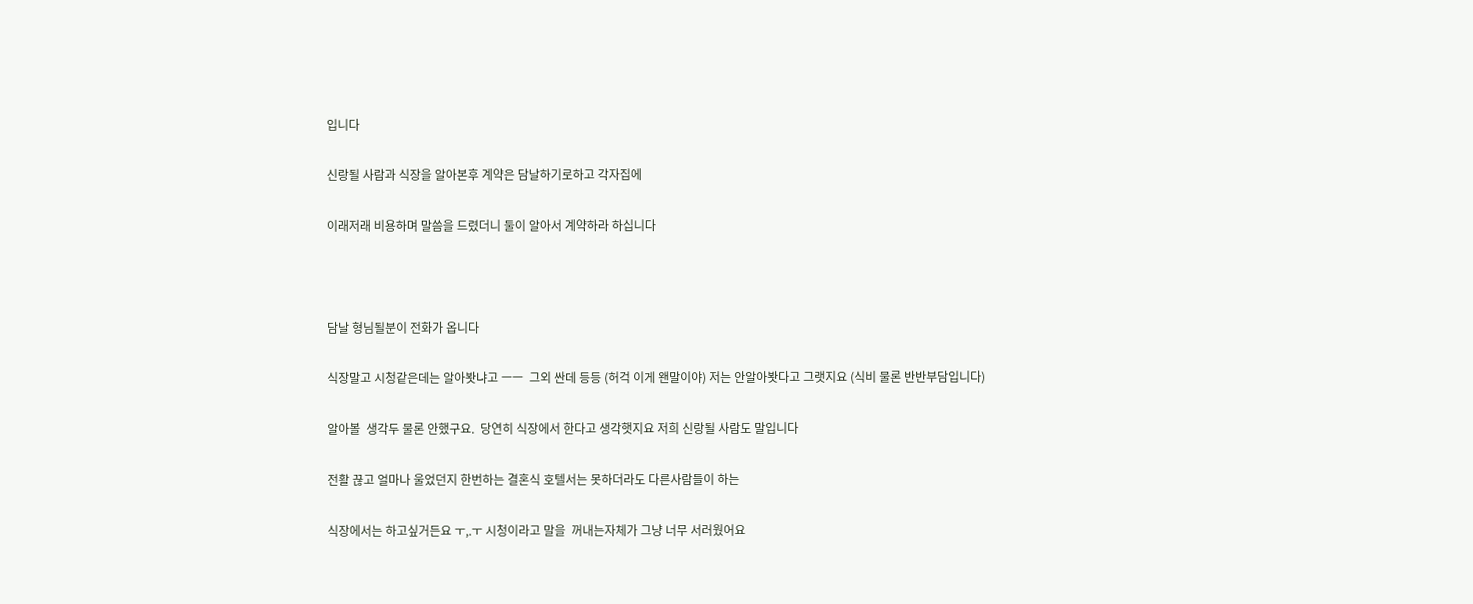입니다

신랑될 사람과 식장을 알아본후 계약은 담날하기로하고 각자집에

이래저래 비용하며 말씀을 드렸더니 둘이 알아서 계약하라 하십니다



담날 형님될분이 전화가 옵니다

식장말고 시청같은데는 알아봣냐고 ㅡㅡ  그외 싼데 등등 (허걱 이게 왠말이야) 저는 안알아봣다고 그랫지요 (식비 물론 반반부담입니다)

알아볼  생각두 물론 안했구요.  당연히 식장에서 한다고 생각햇지요 저희 신랑될 사람도 말입니다

전활 끊고 얼마나 울었던지 한번하는 결혼식 호텔서는 못하더라도 다른사람들이 하는

식장에서는 하고싶거든요 ㅜ,.ㅜ 시청이라고 말을  꺼내는자체가 그냥 너무 서러웠어요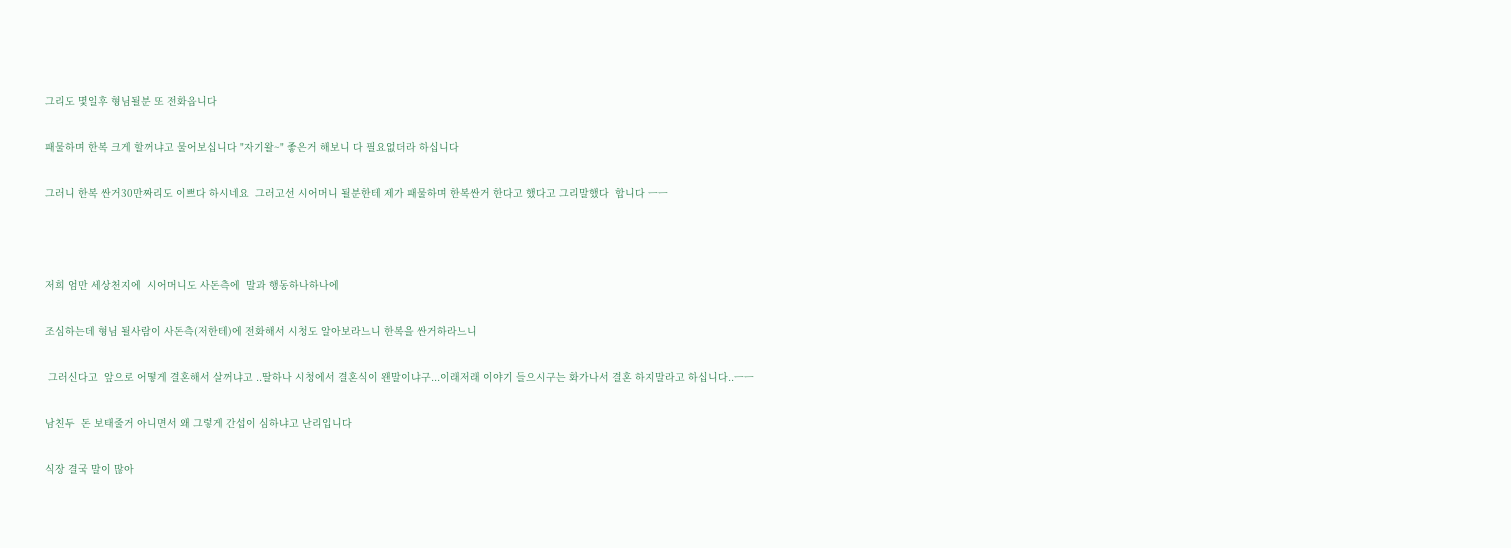그리도 몇일후 형님될분 또 전화옵니다

패물하며 한복 크게 할꺼냐고 물어보십니다 "자기왈~" 좋은거 해보니 다 필요없더라 하십니다

그러니 한복 싼거30만짜리도 이쁘다 하시네요  그러고선 시어머니 될분한테 제가 패물하며 한복싼거 한다고 했다고 그리말했다  합니다 ㅡㅡ



저희 엄만 세상천지에  시어머니도 사돈측에  말과 행동하나하나에

조심하는데 형님 될사람이 사돈측(저한테)에 전화해서 시청도 알아보라느니 한복을 싼거하라느니

 그러신다고  앞으로 어떻게 결혼해서 살꺼냐고 ..딸하나 시청에서 결혼식이 왠말이냐구...이래저래 이야기 들으시구는 화가나서 결혼 하지말라고 하십니다..ㅡㅡ

남친두  돈 보태줄거 아니면서 왜 그렇게 간섭이 심하냐고 난리입니다

식장 결국 말이 많아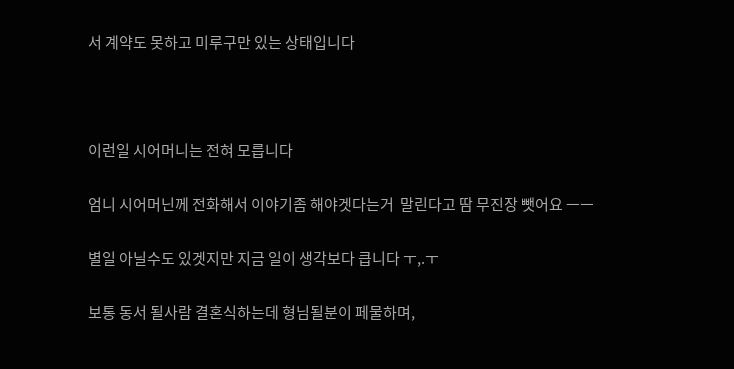서 계약도 못하고 미루구만 있는 상태입니다



이런일 시어머니는 전혀 모릅니다

엄니 시어머닌께 전화해서 이야기좀 해야겟다는거  말린다고 땀 무진장 뺏어요 ㅡㅡ

별일 아닐수도 있겟지만 지금 일이 생각보다 큽니다 ㅜ,.ㅜ

보통 동서 될사람 결혼식하는데 형님될분이 페물하며,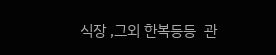식장 ,그외 한복등등  관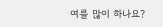여를 많이 하나요?